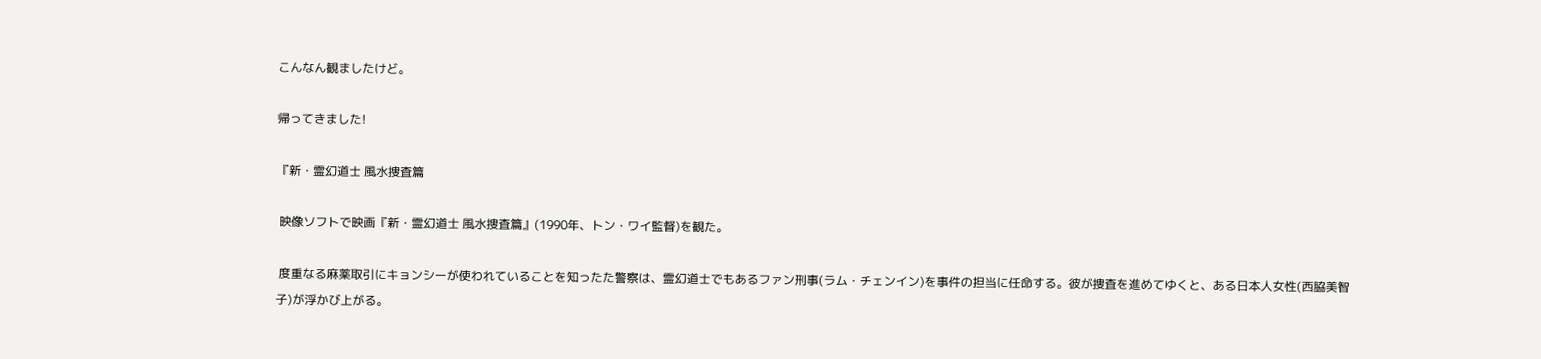こんなん観ましたけど。

帰ってきました!

『新・霊幻道士 風水捜査篇

 映像ソフトで映画『新・霊幻道士 風水捜査篇』(1990年、トン・ワイ監督)を観た。

 度重なる麻薬取引にキョンシーが使われていることを知ったた警察は、霊幻道士でもあるファン刑事(ラム・チェンイン)を事件の担当に任命する。彼が捜査を進めてゆくと、ある日本人女性(西脇美智子)が浮かび上がる。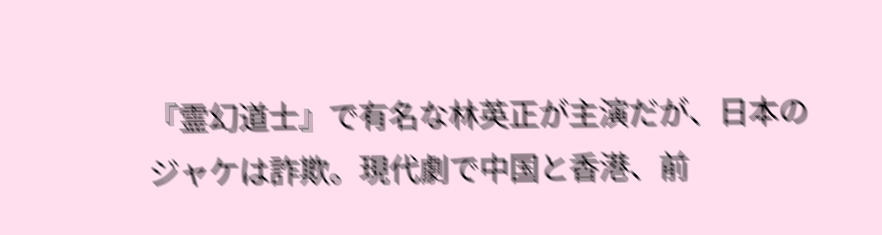『霊幻道士』で有名な林英正が主演だが、日本のジャケは詐欺。現代劇で中国と香港、前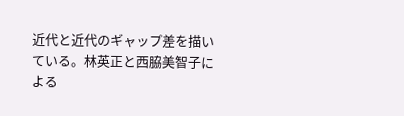近代と近代のギャップ差を描いている。林英正と西脇美智子による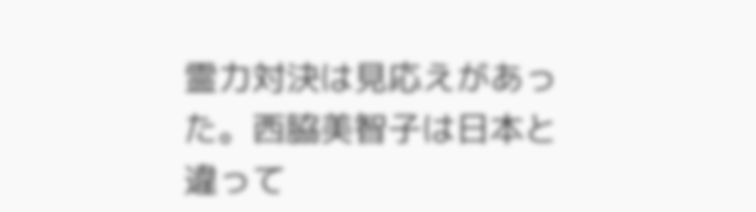霊力対決は見応えがあった。西脇美智子は日本と違って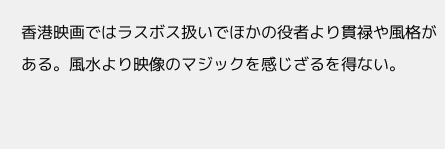香港映画ではラスボス扱いでほかの役者より貫禄や風格がある。風水より映像のマジックを感じざるを得ない。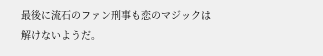最後に流石のファン刑事も恋のマジックは解けないようだ。